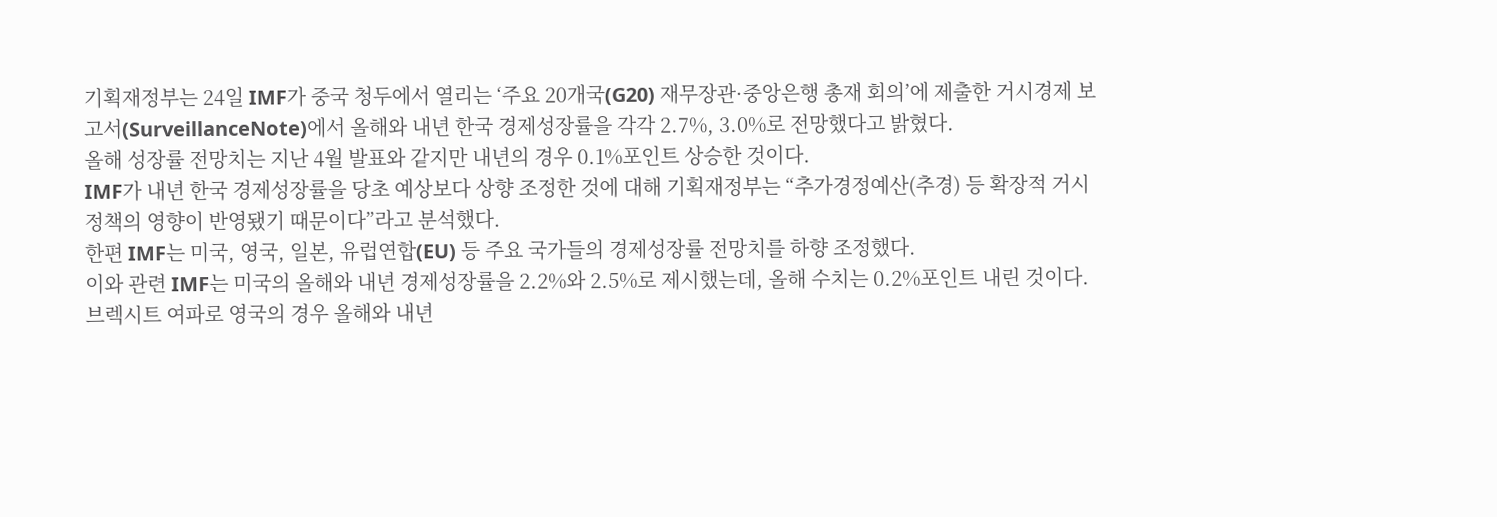기획재정부는 24일 IMF가 중국 청두에서 열리는 ‘주요 20개국(G20) 재무장관·중앙은행 총재 회의’에 제출한 거시경제 보고서(SurveillanceNote)에서 올해와 내년 한국 경제성장률을 각각 2.7%, 3.0%로 전망했다고 밝혔다.
올해 성장률 전망치는 지난 4월 발표와 같지만 내년의 경우 0.1%포인트 상승한 것이다.
IMF가 내년 한국 경제성장률을 당초 예상보다 상향 조정한 것에 대해 기획재정부는 “추가경정예산(추경) 등 확장적 거시정책의 영향이 반영됐기 때문이다”라고 분석했다.
한편 IMF는 미국, 영국, 일본, 유럽연합(EU) 등 주요 국가들의 경제성장률 전망치를 하향 조정했다.
이와 관련 IMF는 미국의 올해와 내년 경제성장률을 2.2%와 2.5%로 제시했는데, 올해 수치는 0.2%포인트 내린 것이다.
브렉시트 여파로 영국의 경우 올해와 내년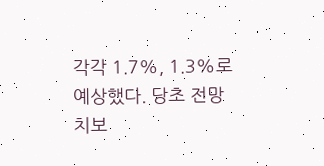각각 1.7%, 1.3%로 예상했다. 당초 전망치보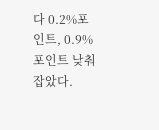다 0.2%포인트, 0.9%포인트 낮춰 잡았다.